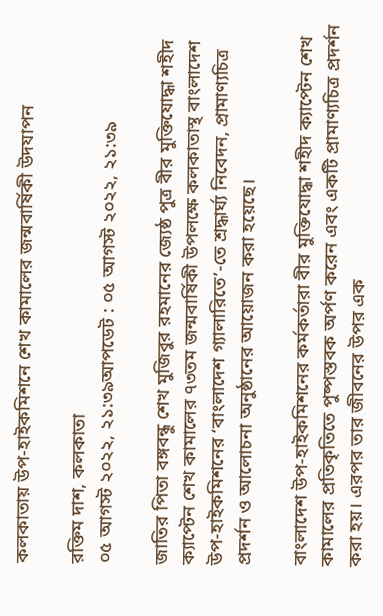কলকাতায় উপ-হাইকমিশনে শেখ কামালের জন্মবার্ষিকী উদযাপন

রক্তিম দাশ, কলকাতা
০৫ আগস্ট ২০২২, ২১:৩৯আপডেট : ০৫ আগস্ট ২০২২, ২১:৩৯

জাতির পিতা বঙ্গবন্ধু শেখ মুজিবুর রহমানের জ্যেষ্ঠ পুত্র বীর মুক্তিযোদ্ধা শহীদ ক্যাপ্টেন শেখ কামালের ৭৩তম জন্মবার্ষিকী উপলক্ষে কলকাতাস্থ বাংলাদেশ উপ-হাইকমিশনের ‘বাংলাদেশ গ্যালারিতে’-তে শ্রদ্ধার্ঘ্য নিবেদন, প্রামাণ্যচিত্র প্রদর্শন ও আলোচনা অনুষ্ঠানের আয়োজন করা হয়েছে।

বাংলাদেশ উপ-হাইকমিশনের কর্মকর্তারা বীর মুক্তিযোদ্ধা শহীদ ক্যাপ্টেন শেখ কামালের প্রতিকৃতিতে পুষ্পস্তবক অর্পণ করেন এবং একটি প্রামাণ্যচিত্র প্রদর্শন করা হয়। এরপর তার জীবনের উপর এক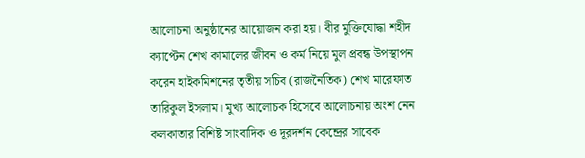আলোচনা অনুষ্ঠানের আয়োজন করা হয়। বীর মুক্তিযোদ্ধা শহীদ ক্যাপ্টেন শেখ কামালের জীবন ও কর্ম নিয়ে মুল প্রবন্ধ উপস্থাপন করেন হাইকমিশনের তৃতীয় সচিব (রাজনৈতিক) শেখ মারেফাত তারিকুল ইসলাম। মুখ্য আলোচক হিসেবে আলোচনায় অংশ নেন কলকাতার বিশিষ্ট সাংবাদিক ও দূরদর্শন কেন্দ্রের সাবেক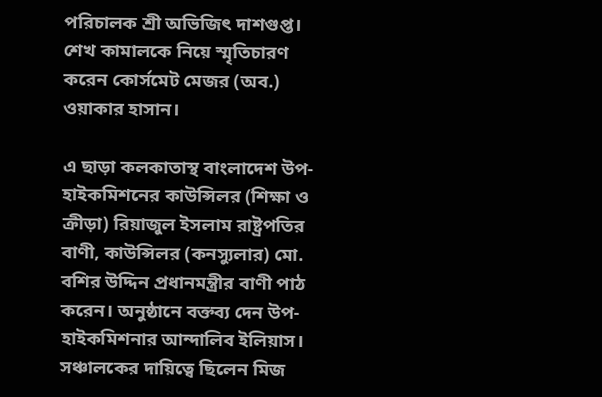পরিচালক শ্রী অভিজিৎ দাশগুপ্ত। শেখ কামালকে নিয়ে স্মৃতিচারণ করেন কোর্সমেট মেজর (অব.) ওয়াকার হাসান।

এ ছাড়া কলকাতাস্থ বাংলাদেশ উপ-হাইকমিশনের কাউন্সিলর (শিক্ষা ও ক্রীড়া) রিয়াজুল ইসলাম রাষ্ট্রপতির বাণী, কাউন্সিলর (কনস্যুলার) মো. বশির উদ্দিন প্রধানমন্ত্রীর বাণী পাঠ করেন। অনুষ্ঠানে বক্তব্য দেন উপ-হাইকমিশনার আন্দালিব ইলিয়াস। সঞ্চালকের দায়িত্বে ছিলেন মিজ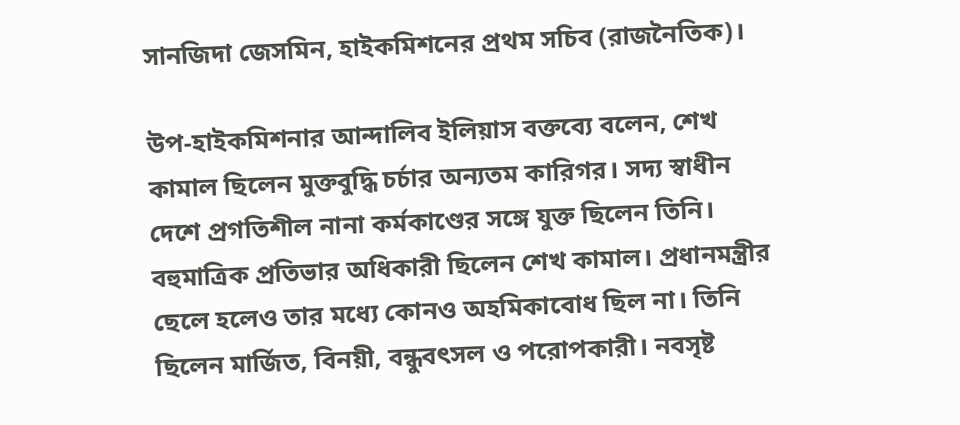সানজিদা জেসমিন, হাইকমিশনের প্রথম সচিব (রাজনৈতিক)।

উপ-হাইকমিশনার আন্দালিব ইলিয়াস বক্তব্যে বলেন, শেখ কামাল ছিলেন মুক্তবুদ্ধি চর্চার অন্যতম কারিগর। সদ্য স্বাধীন দেশে প্রগতিশীল নানা কর্মকাণ্ডের সঙ্গে যুক্ত ছিলেন তিনি। বহুমাত্রিক প্রতিভার অধিকারী ছিলেন শেখ কামাল। প্রধানমন্ত্রীর ছেলে হলেও তার মধ্যে কোনও অহমিকাবোধ ছিল না। তিনি ছিলেন মার্জিত, বিনয়ী, বন্ধুবৎসল ও পরোপকারী। নবসৃষ্ট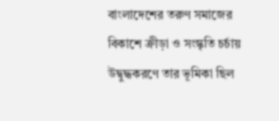বাংলাদেশের তরুণ সমাজের বিকাশে ক্রীড়া ও সংস্কৃতি চর্চায় উদ্বুদ্ধকরণে তার ভূমিকা ছিল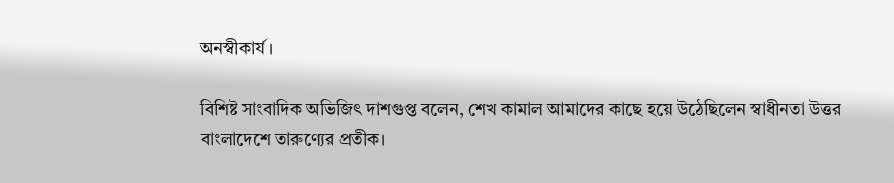অনস্বীকার্য।

বিশিষ্ট সাংবাদিক অভিজিৎ দাশগুপ্ত বলেন, শেখ কামাল আমাদের কাছে হয়ে উঠেছিলেন স্বাধীনতা উত্তর বাংলাদেশে তারুণ্যের প্রতীক।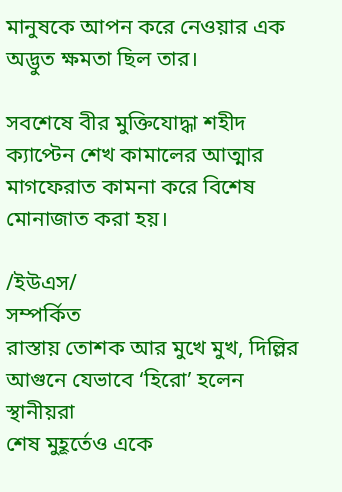মানুষকে আপন করে নেওয়ার এক অদ্ভুত ক্ষমতা ছিল তার।

সবশেষে বীর মুক্তিযোদ্ধা শহীদ ক্যাপ্টেন শেখ কামালের আত্মার মাগফেরাত কামনা করে বিশেষ মোনাজাত করা হয়।

/ইউএস/
সম্পর্কিত
রাস্তায় তোশক আর মুখে মুখ, দিল্লির আগুনে যেভাবে ‘হিরো’ হলেন স্থানীয়রা
শেষ মুহূর্তেও একে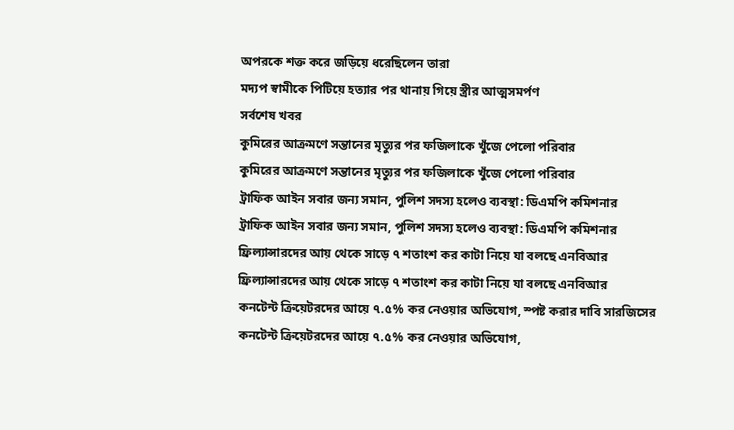অপরকে শক্ত করে জড়িয়ে ধরেছিলেন তারা
মদ্যপ স্বামীকে পিটিয়ে হত্যার পর থানায় গিয়ে স্ত্রীর আত্মসমর্পণ
সর্বশেষ খবর
কুমিরের আক্রমণে সন্তানের মৃত্যুর পর ফজিলাকে খুঁজে পেলো পরিবার
কুমিরের আক্রমণে সন্তানের মৃত্যুর পর ফজিলাকে খুঁজে পেলো পরিবার
ট্রাফিক আইন সবার জন্য সমান, পুলিশ সদস্য হলেও ব্যবস্থা: ডিএমপি কমিশনার
ট্রাফিক আইন সবার জন্য সমান, পুলিশ সদস্য হলেও ব্যবস্থা: ডিএমপি কমিশনার
ফ্রিল্যান্সারদের আয় থেকে সাড়ে ৭ শতাংশ কর কাটা নিয়ে যা বলছে এনবিআর
ফ্রিল্যান্সারদের আয় থেকে সাড়ে ৭ শতাংশ কর কাটা নিয়ে যা বলছে এনবিআর
কনটেন্ট ক্রিয়েটরদের আয়ে ৭.৫% কর নেওয়ার অভিযোগ, স্পষ্ট করার দাবি সারজিসের
কনটেন্ট ক্রিয়েটরদের আয়ে ৭.৫% কর নেওয়ার অভিযোগ,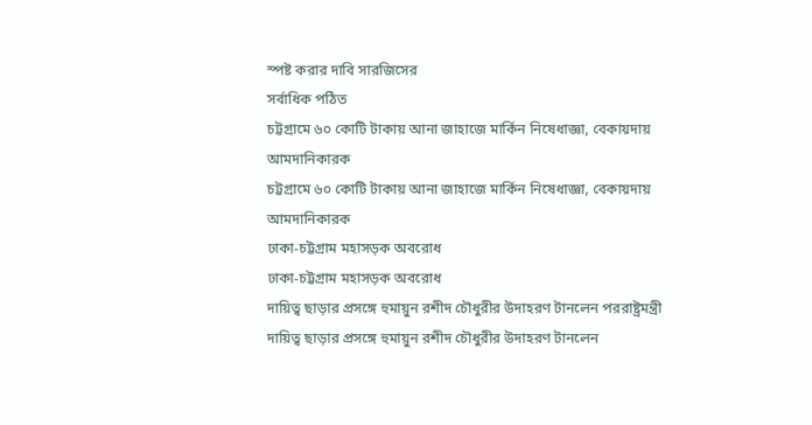স্পষ্ট করার দাবি সারজিসের
সর্বাধিক পঠিত
চট্টগ্রামে ৬০ কোটি টাকায় আনা জাহাজে মার্কিন নিষেধাজ্ঞা, বেকায়দায় আমদানিকারক
চট্টগ্রামে ৬০ কোটি টাকায় আনা জাহাজে মার্কিন নিষেধাজ্ঞা, বেকায়দায় আমদানিকারক
ঢাকা-চট্টগ্রাম মহাসড়ক অবরোধ
ঢাকা-চট্টগ্রাম মহাসড়ক অবরোধ
দায়িত্ব ছাড়ার প্রসঙ্গে হুমায়ুন রশীদ চৌধুরীর উদাহরণ টানলেন পররাষ্ট্রমন্ত্রী
দায়িত্ব ছাড়ার প্রসঙ্গে হুমায়ুন রশীদ চৌধুরীর উদাহরণ টানলেন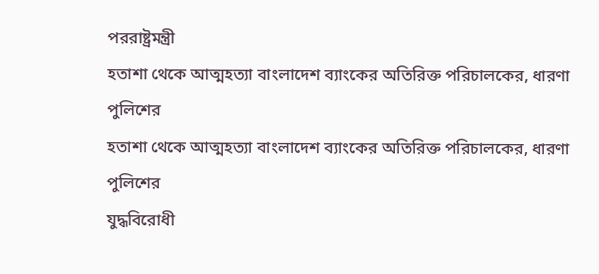পররাষ্ট্রমন্ত্রী
হতাশা থেকে আত্মহত্যা বাংলাদেশ ব্যাংকের অতিরিক্ত পরিচালকের, ধারণা পুলিশের
হতাশা থেকে আত্মহত্যা বাংলাদেশ ব্যাংকের অতিরিক্ত পরিচালকের, ধারণা পুলিশের
যুদ্ধবিরোধী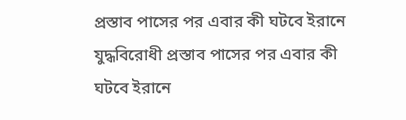প্রস্তাব পাসের পর এবার কী ঘটবে ইরানে
যুদ্ধবিরোধী প্রস্তাব পাসের পর এবার কী ঘটবে ইরানে